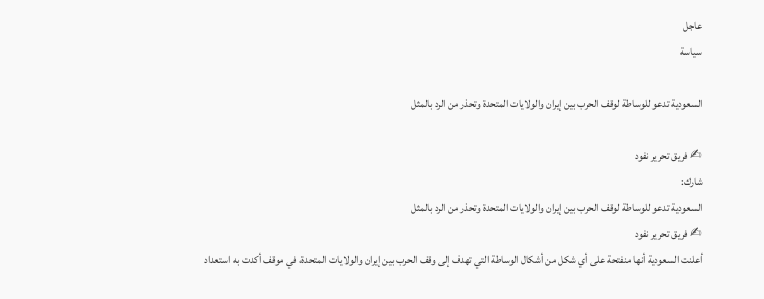عاجل
سياسة

السعودية تدعو للوساطة لوقف الحرب بين إيران والولايات المتحدة وتحذر من الرد بالمثل

✍ فريق تحرير نفود
شارك:
السعودية تدعو للوساطة لوقف الحرب بين إيران والولايات المتحدة وتحذر من الرد بالمثل
✍ فريق تحرير نفود
أعلنت السعودية أنها منفتحة على أي شكل من أشكال الوساطة التي تهدف إلى وقف الحرب بين إيران والولايات المتحدة، في موقف أكدت به استعداد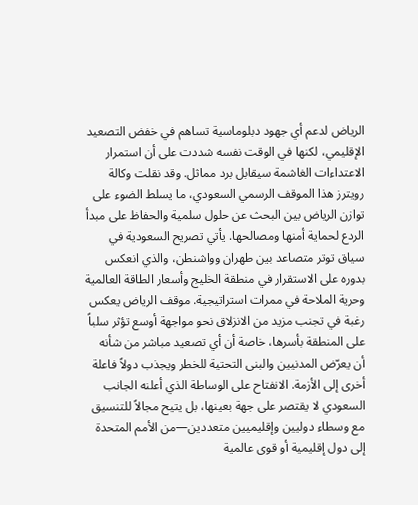الرياض لدعم أي جهود دبلوماسية تساهم في خفض التصعيد الإقليمي، لكنها في الوقت نفسه شددت على أن استمرار الاعتداءات الغاشمة سيقابل برد مماثل. وقد نقلت وكالة رويترز هذا الموقف الرسمي السعودي، ما يسلط الضوء على توازن الرياض بين البحث عن حلول سلمية والحفاظ على مبدأ الردع لحماية أمنها ومصالحها. يأتي تصريح السعودية في سياق توتر متصاعد بين طهران وواشنطن، والذي انعكس بدوره على الاستقرار في منطقة الخليج وأسعار الطاقة العالمية وحرية الملاحة في ممرات استراتيجية. موقف الرياض يعكس رغبة في تجنب مزيد من الانزلاق نحو مواجهة أوسع تؤثر سلباً على المنطقة بأسرها، خاصة أن أي تصعيد مباشر من شأنه أن يعرّض المدنيين والبنى التحتية للخطر ويجذب دولاً فاعلة أخرى إلى الأزمة. الانفتاح على الوساطة الذي أعلنه الجانب السعودي لا يقتصر على جهة بعينها، بل يتيح مجالاً للتنسيق مع وسطاء دوليين وإقليميين متعددين—من الأمم المتحدة إلى دول إقليمية أو قوى عالمية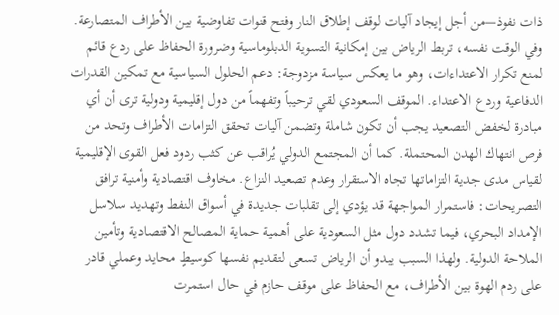ذات نفوذ—من أجل إيجاد آليات لوقف إطلاق النار وفتح قنوات تفاوضية بين الأطراف المتصارعة. وفي الوقت نفسه، تربط الرياض بين إمكانية التسوية الدبلوماسية وضرورة الحفاظ على ردع قائم لمنع تكرار الاعتداءات، وهو ما يعكس سياسة مزدوجة: دعم الحلول السياسية مع تمكين القدرات الدفاعية وردع الاعتداء. الموقف السعودي لقي ترحيباً وتفهماً من دول إقليمية ودولية ترى أن أي مبادرة لخفض التصعيد يجب أن تكون شاملة وتضمن آليات تحقق التزامات الأطراف وتحد من فرص انتهاك الهدن المحتملة. كما أن المجتمع الدولي يُراقب عن كثب ردود فعل القوى الإقليمية لقياس مدى جدية التزاماتها تجاه الاستقرار وعدم تصعيد النزاع. مخاوف اقتصادية وأمنية ترافق التصريحات: فاستمرار المواجهة قد يؤدي إلى تقلبات جديدة في أسواق النفط وتهديد سلاسل الإمداد البحري، فيما تشدد دول مثل السعودية على أهمية حماية المصالح الاقتصادية وتأمين الملاحة الدولية. ولهذا السبب يبدو أن الرياض تسعى لتقديم نفسها كوسيطٍ محايد وعملي قادر على ردم الهوة بين الأطراف، مع الحفاظ على موقف حازم في حال استمرت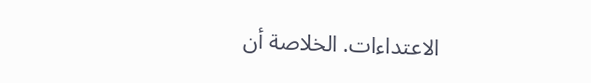الاعتداءات. الخلاصة أن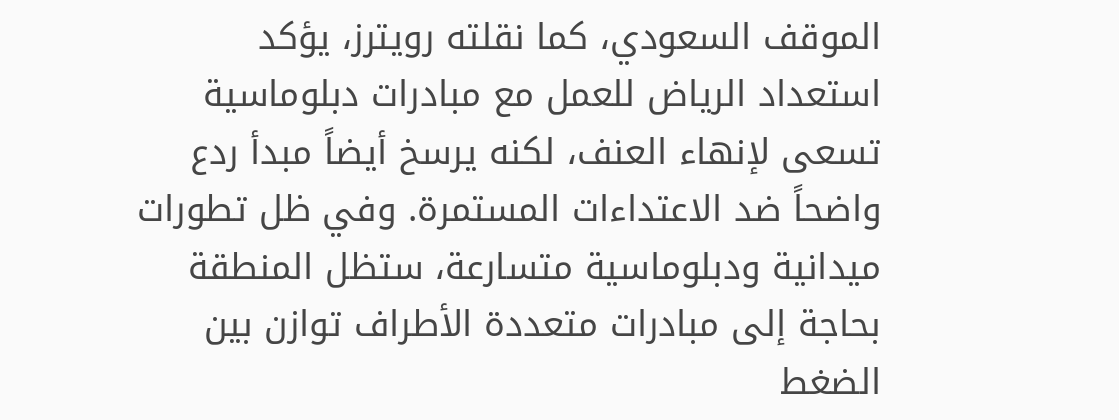الموقف السعودي، كما نقلته رويترز، يؤكد استعداد الرياض للعمل مع مبادرات دبلوماسية تسعى لإنهاء العنف، لكنه يرسخ أيضاً مبدأ ردع واضحاً ضد الاعتداءات المستمرة. وفي ظل تطورات ميدانية ودبلوماسية متسارعة، ستظل المنطقة بحاجة إلى مبادرات متعددة الأطراف توازن بين الضغط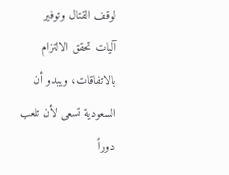لوقف القتال وتوفير آليات تحقق الالتزام بالاتفاقات، ويبدو أن السعودية تسعى لأن تلعب دوراً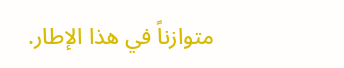متوازناً في هذا الإطار.